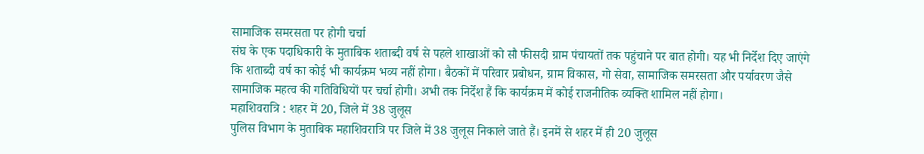सामाजिक समरसता पर होगी चर्चा
संघ के एक पदाधिकारी के मुताबिक शताब्दी वर्ष से पहले शाखाओं को सौ फीसदी ग्राम पंचायतों तक पहुंचाने पर बात होगी। यह भी निर्देश दिए जाएंगे कि शताब्दी वर्ष का कोई भी कार्यक्रम भव्य नहीं होगा। बैठकों में परिवार प्रबोधन, ग्राम विकास, गो सेवा, सामाजिक समरसता और पर्यावरण जैसे सामाजिक महत्व की गतिविधियों पर चर्चा होगी। अभी तक निर्देश हैं कि कार्यक्रम में कोई राजनीतिक व्यक्ति शामिल नहीं होगा।
महाशिवरात्रि : शहर में 20, जिले में 38 जुलूस
पुलिस विभाग के मुताबिक महाशिवरात्रि पर जिले में 38 जुलूस निकाले जाते हैं। इनमें से शहर में ही 20 जुलूस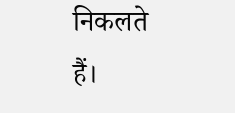निकलते हैं।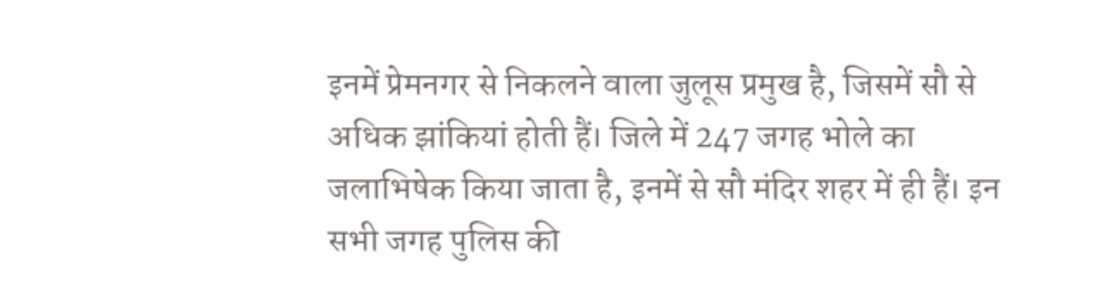इनमें प्रेमनगर से निकलने वाला जुलूस प्रमुख है, जिसमें सौ से अधिक झांकियां होती हैं। जिले में 247 जगह भोले का जलाभिषेक किया जाता है, इनमें से सौ मंदिर शहर में ही हैं। इन सभी जगह पुलिस की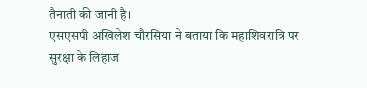तैनाती की जानी है।
एसएसपी अखिलेश चौरसिया ने बताया कि महाशिवरात्रि पर सुरक्षा के लिहाज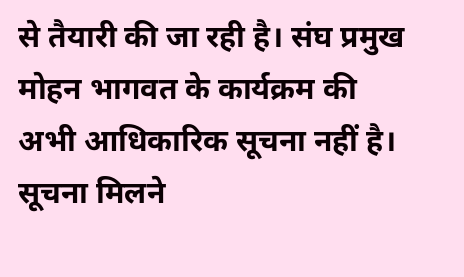से तैयारी की जा रही है। संघ प्रमुख मोहन भागवत के कार्यक्रम की अभी आधिकारिक सूचना नहीं है। सूचना मिलने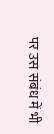पर उस संबंध में भी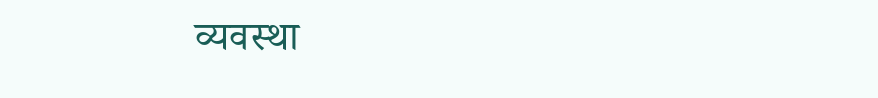व्यवस्था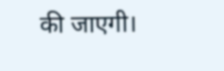की जाएगी।